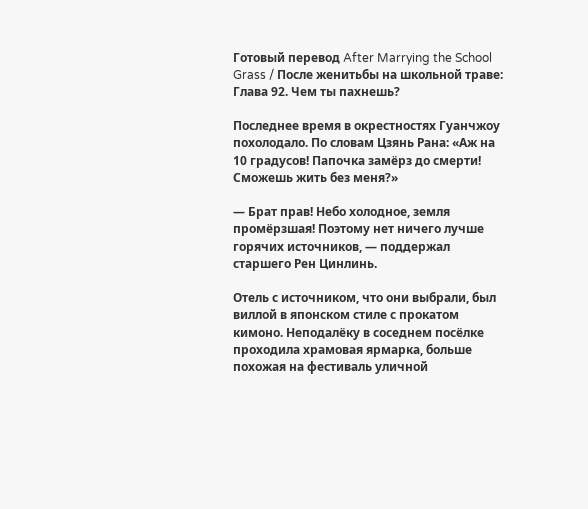Готовый перевод After Marrying the School Grass / После женитьбы на школьной траве: Глава 92. Чем ты пахнешь?

Последнее время в окрестностях Гуанчжоу похолодало. По словам Цзянь Рана: «Аж на 10 градусов! Папочка замёрз до смерти! Сможешь жить без меня?»

— Брат прав! Небо холодное, земля промёрзшая! Поэтому нет ничего лучше горячих источников, — поддержал старшего Рен Цинлинь.

Отель с источником, что они выбрали, был виллой в японском стиле с прокатом кимоно. Неподалёку в соседнем посёлке проходила храмовая ярмарка, больше похожая на фестиваль уличной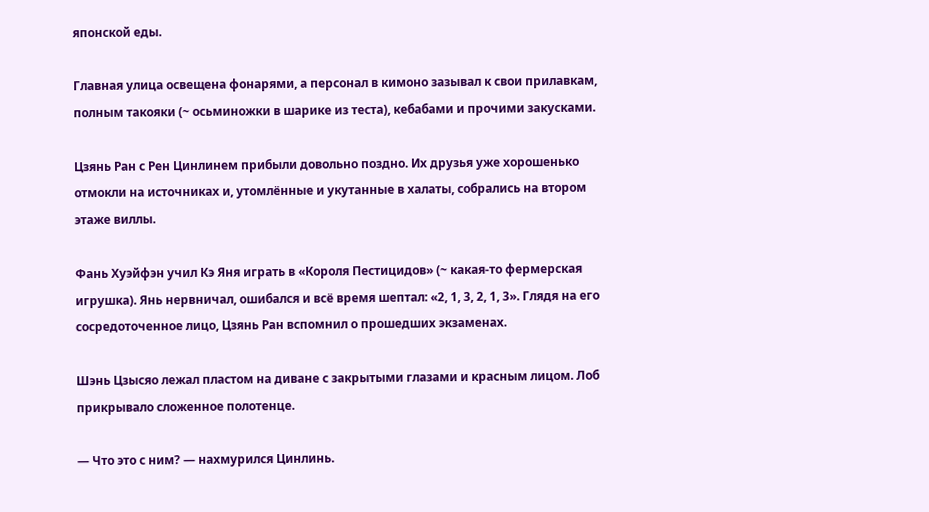японской еды.

Главная улица освещена фонарями, а персонал в кимоно зазывал к свои прилавкам, полным такояки (~ осьминожки в шарике из теста), кебабами и прочими закусками.

Цзянь Ран с Рен Цинлинем прибыли довольно поздно. Их друзья уже хорошенько отмокли на источниках и, утомлённые и укутанные в халаты, собрались на втором этаже виллы.

Фань Хуэйфэн учил Кэ Яня играть в «Короля Пестицидов» (~ какая-то фермерская игрушка). Янь нервничал, ошибался и всё время шептал: «2, 1, 3, 2, 1, 3». Глядя на его сосредоточенное лицо, Цзянь Ран вспомнил о прошедших экзаменах.

Шэнь Цзысяо лежал пластом на диване с закрытыми глазами и красным лицом. Лоб прикрывало сложенное полотенце.

— Что это с ним? — нахмурился Цинлинь.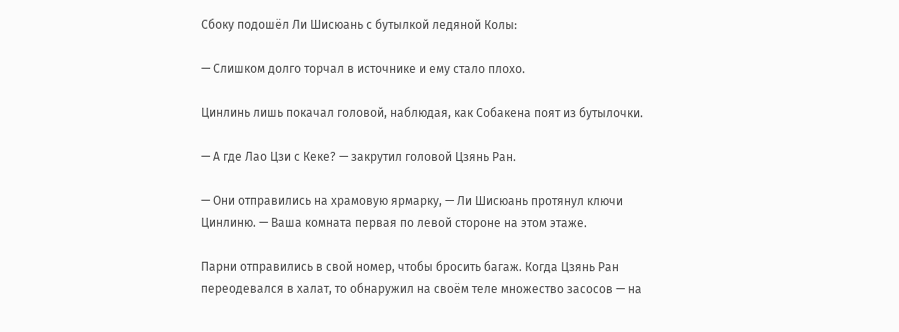Сбоку подошёл Ли Шисюань с бутылкой ледяной Колы:

— Слишком долго торчал в источнике и ему стало плохо.

Цинлинь лишь покачал головой, наблюдая, как Собакена поят из бутылочки.

— А где Лао Цзи с Кеке? — закрутил головой Цзянь Ран.

— Они отправились на храмовую ярмарку, — Ли Шисюань протянул ключи Цинлиню. — Ваша комната первая по левой стороне на этом этаже.

Парни отправились в свой номер, чтобы бросить багаж. Когда Цзянь Ран переодевался в халат, то обнаружил на своём теле множество засосов — на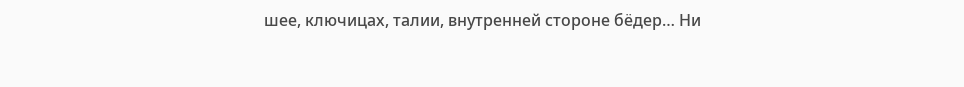шее, ключицах, талии, внутренней стороне бёдер… Ни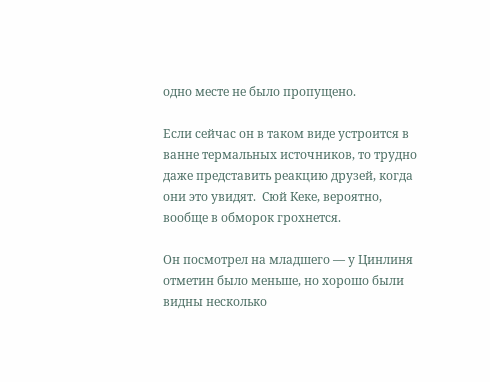одно месте не было пропущено.

Если сейчас он в таком виде устроится в ванне термальных источников, то трудно даже представить реакцию друзей, когда они это увидят.  Сюй Кеке, вероятно, вообще в обморок грохнется.

Он посмотрел на младшего — у Цинлиня отметин было меньше, но хорошо были видны несколько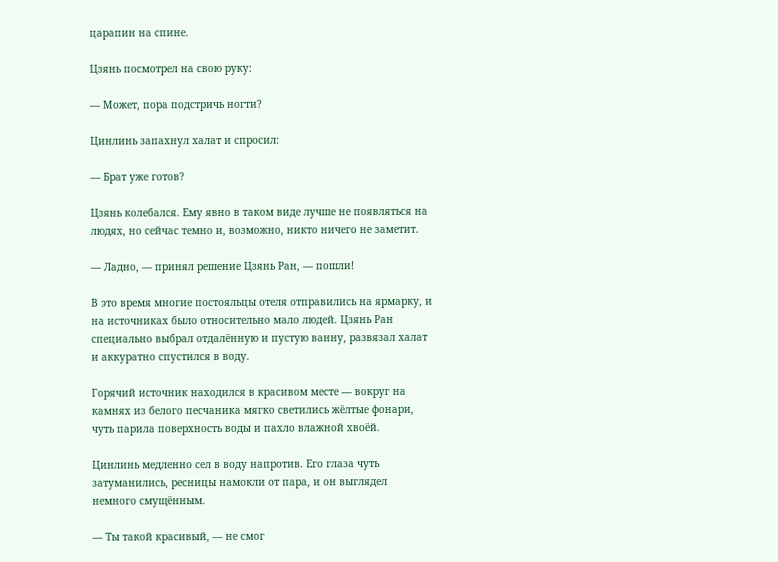царапин на спине.

Цзянь посмотрел на свою руку:

— Может, пора подстричь ногти?

Цинлинь запахнул халат и спросил:

— Брат уже готов?

Цзянь колебался. Ему явно в таком виде лучше не появляться на людях, но сейчас темно и, возможно, никто ничего не заметит.

— Ладно, — принял решение Цзянь Ран, — пошли!

В это время многие постояльцы отеля отправились на ярмарку, и на источниках было относительно мало людей. Цзянь Ран специально выбрал отдалённую и пустую ванну, развязал халат и аккуратно спустился в воду.

Горячий источник находился в красивом месте — вокруг на камнях из белого песчаника мягко светились жёлтые фонари, чуть парила поверхность воды и пахло влажной хвоёй.

Цинлинь медленно сел в воду напротив. Его глаза чуть затуманились, ресницы намокли от пара, и он выглядел немного смущённым.

— Ты такой красивый, — не смог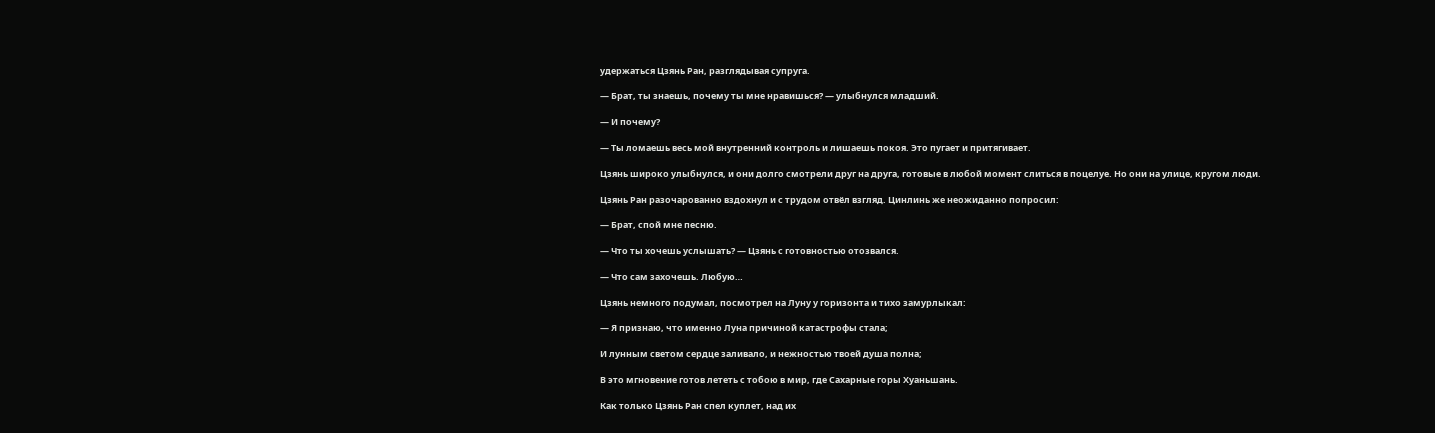удержаться Цзянь Ран, разглядывая супруга.

— Брат, ты знаешь, почему ты мне нравишься? — улыбнулся младший.

— И почему?

— Ты ломаешь весь мой внутренний контроль и лишаешь покоя. Это пугает и притягивает.

Цзянь широко улыбнулся, и они долго смотрели друг на друга, готовые в любой момент слиться в поцелуе. Но они на улице, кругом люди.

Цзянь Ран разочарованно вздохнул и с трудом отвёл взгляд. Цинлинь же неожиданно попросил:

— Брат, спой мне песню.

— Что ты хочешь услышать? — Цзянь с готовностью отозвался.

— Что сам захочешь. Любую…

Цзянь немного подумал, посмотрел на Луну у горизонта и тихо замурлыкал:

— Я признаю, что именно Луна причиной катастрофы стала;

И лунным светом сердце заливало, и нежностью твоей душа полна;

В это мгновение готов лететь с тобою в мир, где Сахарные горы Хуаньшань.

Как только Цзянь Ран спел куплет, над их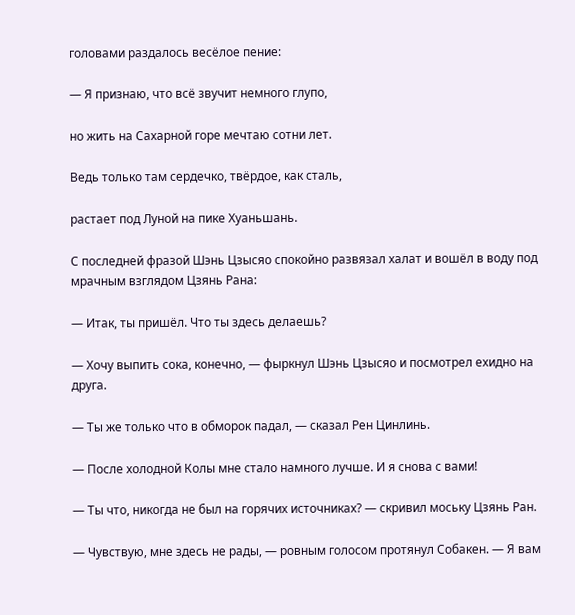головами раздалось весёлое пение:

— Я признаю, что всё звучит немного глупо,

но жить на Сахарной горе мечтаю сотни лет.

Ведь только там сердечко, твёрдое, как сталь,

растает под Луной на пике Хуаньшань.

С последней фразой Шэнь Цзысяо спокойно развязал халат и вошёл в воду под мрачным взглядом Цзянь Рана:

— Итак, ты пришёл. Что ты здесь делаешь?

— Хочу выпить сока, конечно, — фыркнул Шэнь Цзысяо и посмотрел ехидно на друга.

— Ты же только что в обморок падал, — сказал Рен Цинлинь.

— После холодной Колы мне стало намного лучше. И я снова с вами!

— Ты что, никогда не был на горячих источниках? — скривил моську Цзянь Ран.

— Чувствую, мне здесь не рады, — ровным голосом протянул Собакен. — Я вам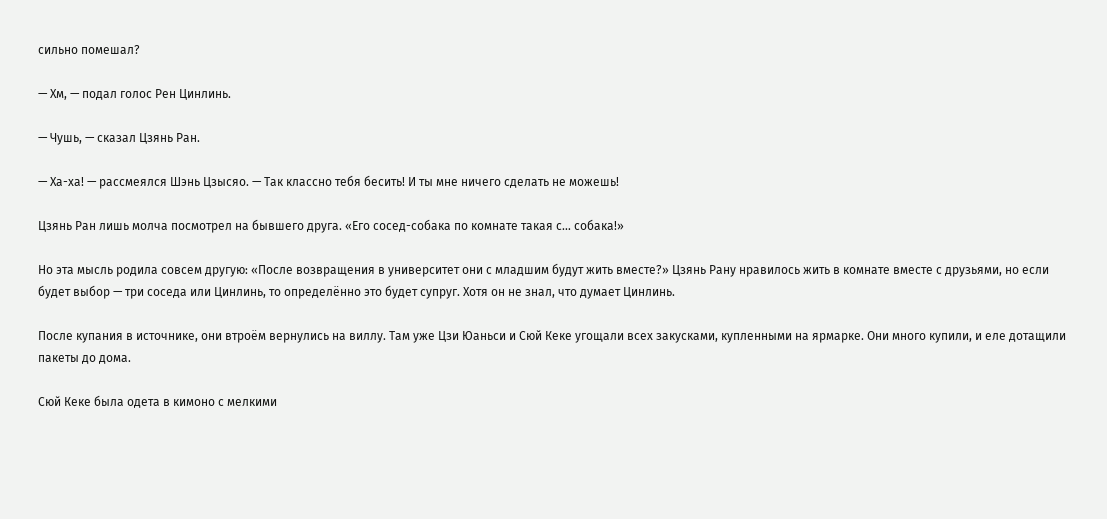сильно помешал?

— Хм, — подал голос Рен Цинлинь.

— Чушь, — сказал Цзянь Ран.

— Ха-ха! — рассмеялся Шэнь Цзысяо. — Так классно тебя бесить! И ты мне ничего сделать не можешь!

Цзянь Ран лишь молча посмотрел на бывшего друга. «Его сосед-собака по комнате такая с… собака!»

Но эта мысль родила совсем другую: «После возвращения в университет они с младшим будут жить вместе?» Цзянь Рану нравилось жить в комнате вместе с друзьями, но если будет выбор — три соседа или Цинлинь, то определённо это будет супруг. Хотя он не знал, что думает Цинлинь.

После купания в источнике, они втроём вернулись на виллу. Там уже Цзи Юаньси и Сюй Кеке угощали всех закусками, купленными на ярмарке. Они много купили, и еле дотащили пакеты до дома.

Сюй Кеке была одета в кимоно с мелкими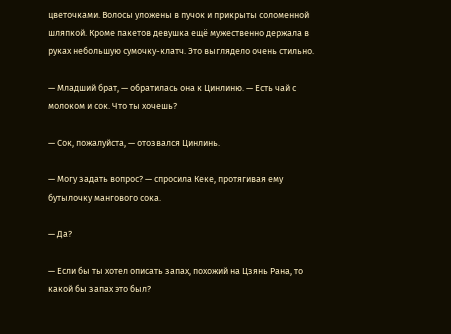цветочками. Волосы уложены в пучок и прикрыты соломенной шляпкой. Кроме пакетов девушка ещё мужественно держала в руках небольшую сумочку-клатч. Это выглядело очень стильно.

— Младший брат, — обратилась она к Цинлиню. — Есть чай с молоком и сок. Что ты хочешь?

— Сок, пожалуйста, — отозвался Цинлинь.

— Могу задать вопрос? — спросила Кеке, протягивая ему бутылочку мангового сока.

— Да?

— Если бы ты хотел описать запах, похожий на Цзянь Рана, то какой бы запах это был?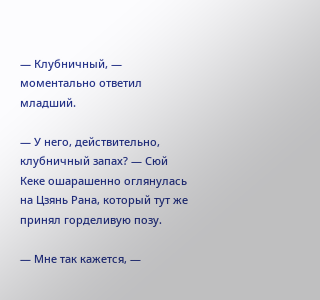— Клубничный, — моментально ответил младший.

— У него, действительно, клубничный запах? — Сюй Кеке ошарашенно оглянулась на Цзянь Рана, который тут же принял горделивую позу.

— Мне так кажется, —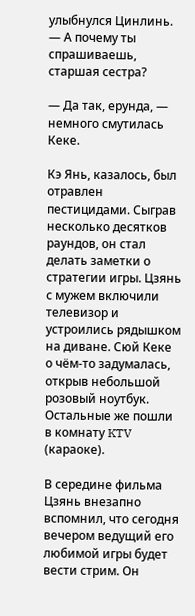улыбнулся Цинлинь. — А почему ты спрашиваешь, старшая сестра?

— Да так, ерунда, — немного смутилась Кеке.

Кэ Янь, казалось, был отравлен пестицидами. Сыграв несколько десятков раундов, он стал делать заметки о стратегии игры. Цзянь с мужем включили телевизор и устроились рядышком на диване. Сюй Кеке о чём-то задумалась, открыв небольшой розовый ноутбук. Остальные же пошли в комнату KTV (караоке).

В середине фильма Цзянь внезапно вспомнил, что сегодня вечером ведущий его любимой игры будет вести стрим. Он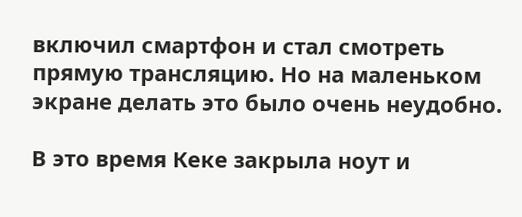включил смартфон и стал смотреть прямую трансляцию. Но на маленьком экране делать это было очень неудобно.

В это время Кеке закрыла ноут и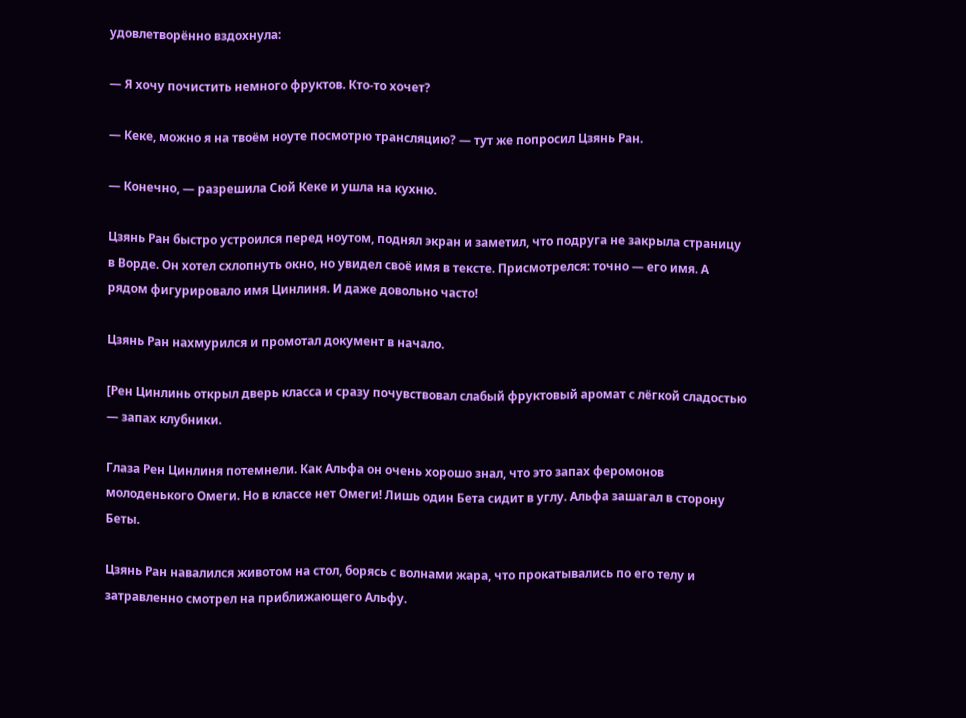удовлетворённо вздохнула:

— Я хочу почистить немного фруктов. Кто-то хочет?

— Кеке, можно я на твоём ноуте посмотрю трансляцию? — тут же попросил Цзянь Ран.

— Конечно, — разрешила Сюй Кеке и ушла на кухню.

Цзянь Ран быстро устроился перед ноутом, поднял экран и заметил, что подруга не закрыла страницу в Ворде. Он хотел схлопнуть окно, но увидел своё имя в тексте. Присмотрелся: точно — его имя. А рядом фигурировало имя Цинлиня. И даже довольно часто!

Цзянь Ран нахмурился и промотал документ в начало.

[Рен Цинлинь открыл дверь класса и сразу почувствовал слабый фруктовый аромат с лёгкой сладостью — запах клубники.

Глаза Рен Цинлиня потемнели. Как Альфа он очень хорошо знал, что это запах феромонов молоденького Омеги. Но в классе нет Омеги! Лишь один Бета сидит в углу. Альфа зашагал в сторону Беты.

Цзянь Ран навалился животом на стол, борясь с волнами жара, что прокатывались по его телу и затравленно смотрел на приближающего Альфу.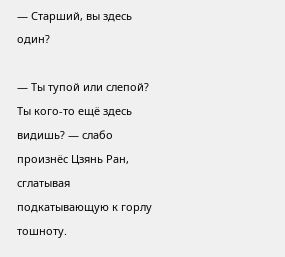— Старший, вы здесь один?

— Ты тупой или слепой? Ты кого-то ещё здесь видишь? — слабо произнёс Цзянь Ран, сглатывая подкатывающую к горлу тошноту.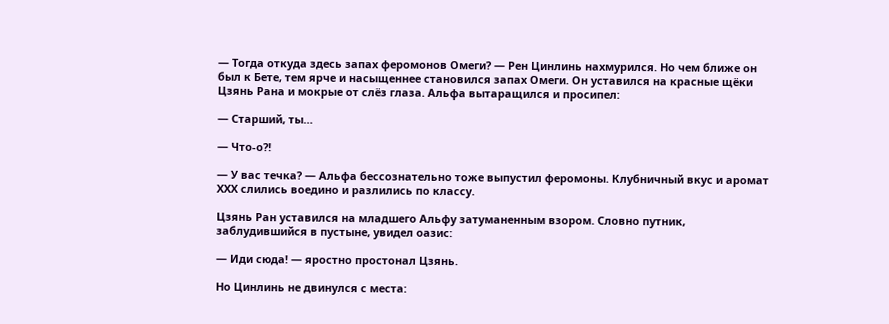— Тогда откуда здесь запах феромонов Омеги? — Рен Цинлинь нахмурился. Но чем ближе он был к Бете, тем ярче и насыщеннее становился запах Омеги. Он уставился на красные щёки Цзянь Рана и мокрые от слёз глаза. Альфа вытаращился и просипел:

— Старший, ты…

— Что-о?!

— У вас течка? — Альфа бессознательно тоже выпустил феромоны. Клубничный вкус и аромат ХХХ слились воедино и разлились по классу.

Цзянь Ран уставился на младшего Альфу затуманенным взором. Словно путник, заблудившийся в пустыне, увидел оазис:

— Иди сюда! — яростно простонал Цзянь.

Но Цинлинь не двинулся с места: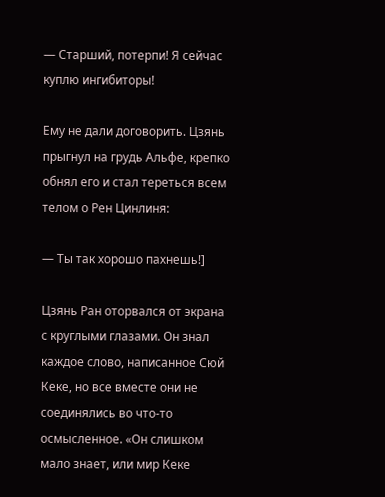— Старший, потерпи! Я сейчас куплю ингибиторы!

Ему не дали договорить. Цзянь прыгнул на грудь Альфе, крепко обнял его и стал тереться всем телом о Рен Цинлиня:

— Ты так хорошо пахнешь!]

Цзянь Ран оторвался от экрана с круглыми глазами. Он знал каждое слово, написанное Сюй Кеке, но все вместе они не соединялись во что-то осмысленное. «Он слишком мало знает, или мир Кеке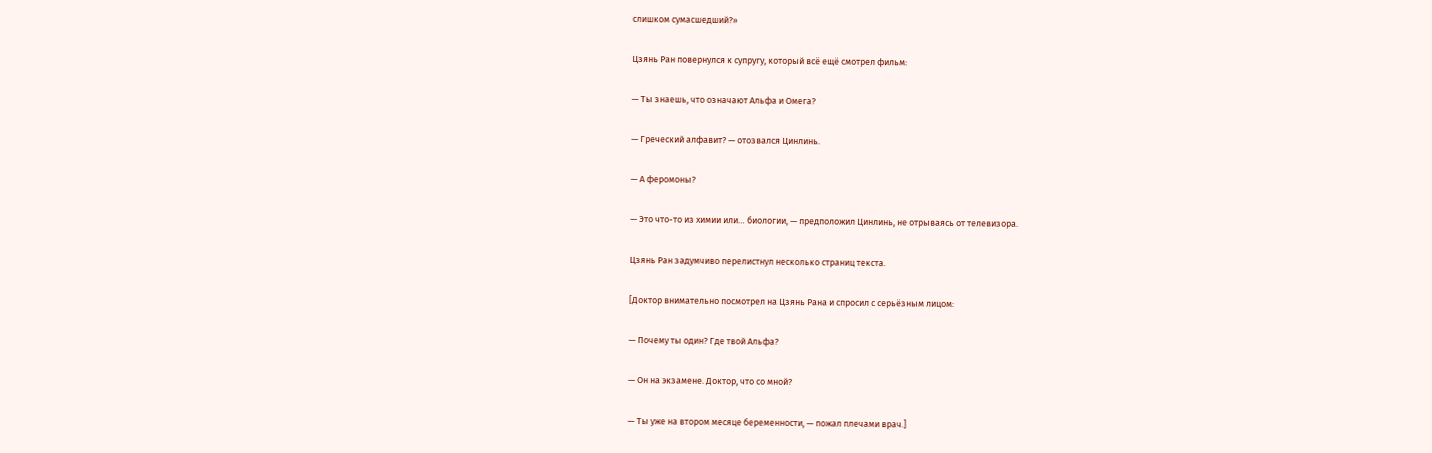слишком сумасшедший?»

Цзянь Ран повернулся к супругу, который всё ещё смотрел фильм:

— Ты знаешь, что означают Альфа и Омега?

— Греческий алфавит? — отозвался Цинлинь.

— А феромоны?

— Это что-то из химии или… биологии, — предположил Цинлинь, не отрываясь от телевизора.

Цзянь Ран задумчиво перелистнул несколько страниц текста.

[Доктор внимательно посмотрел на Цзянь Рана и спросил с серьёзным лицом:

— Почему ты один? Где твой Альфа?

— Он на экзамене. Доктор, что со мной?

— Ты уже на втором месяце беременности, — пожал плечами врач.]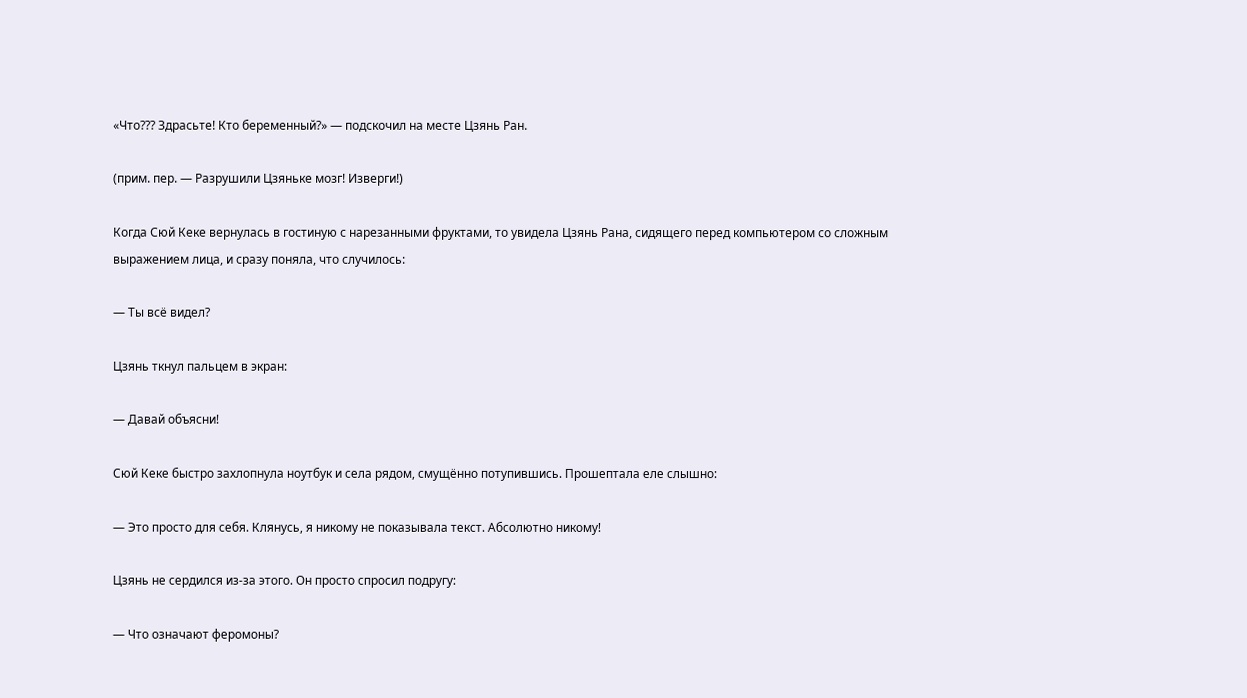«Что??? Здрасьте! Кто беременный?» — подскочил на месте Цзянь Ран.

(прим. пер. — Разрушили Цзяньке мозг! Изверги!)

Когда Сюй Кеке вернулась в гостиную с нарезанными фруктами, то увидела Цзянь Рана, сидящего перед компьютером со сложным выражением лица, и сразу поняла, что случилось:

— Ты всё видел?

Цзянь ткнул пальцем в экран:

— Давай объясни!

Сюй Кеке быстро захлопнула ноутбук и села рядом, смущённо потупившись. Прошептала еле слышно:

— Это просто для себя. Клянусь, я никому не показывала текст. Абсолютно никому!

Цзянь не сердился из-за этого. Он просто спросил подругу:

— Что означают феромоны?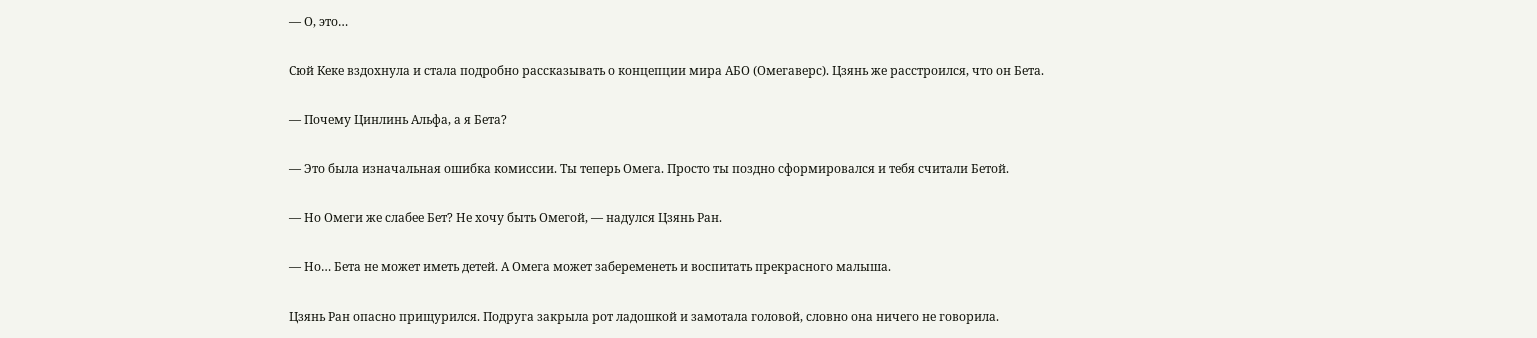— О, это…

Сюй Кеке вздохнула и стала подробно рассказывать о концепции мира АБО (Омегаверс). Цзянь же расстроился, что он Бета.

— Почему Цинлинь Альфа, а я Бета?

— Это была изначальная ошибка комиссии. Ты теперь Омега. Просто ты поздно сформировался и тебя считали Бетой.

— Но Омеги же слабее Бет? Не хочу быть Омегой, — надулся Цзянь Ран.

— Но… Бета не может иметь детей. А Омега может забеременеть и воспитать прекрасного малыша.

Цзянь Ран опасно прищурился. Подруга закрыла рот ладошкой и замотала головой, словно она ничего не говорила.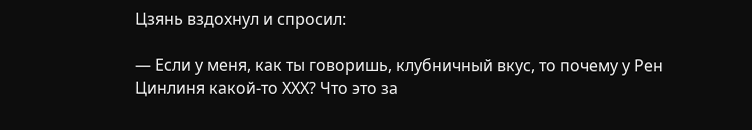Цзянь вздохнул и спросил:

— Если у меня, как ты говоришь, клубничный вкус, то почему у Рен Цинлиня какой-то ХХХ? Что это за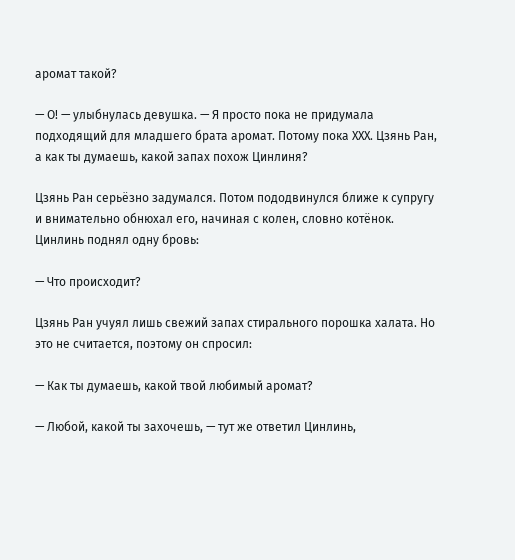аромат такой?

— О! — улыбнулась девушка. — Я просто пока не придумала подходящий для младшего брата аромат. Потому пока ХХХ. Цзянь Ран, а как ты думаешь, какой запах похож Цинлиня?

Цзянь Ран серьёзно задумался. Потом пододвинулся ближе к супругу и внимательно обнюхал его, начиная с колен, словно котёнок. Цинлинь поднял одну бровь:

— Что происходит?

Цзянь Ран учуял лишь свежий запах стирального порошка халата. Но это не считается, поэтому он спросил:

— Как ты думаешь, какой твой любимый аромат?

— Любой, какой ты захочешь, — тут же ответил Цинлинь,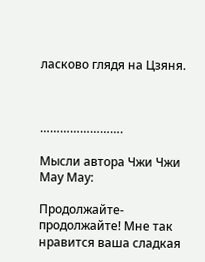ласково глядя на Цзяня.



…………………….

Мысли автора Чжи Чжи Мау Мау:

Продолжайте-продолжайте! Мне так нравится ваша сладкая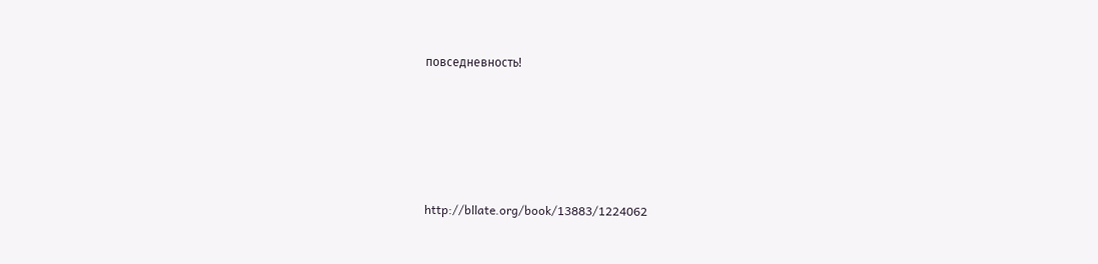повседневность!







http://bllate.org/book/13883/1224062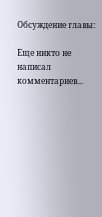Обсуждение главы:

Еще никто не написал комментариев...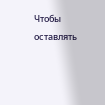Чтобы оставлять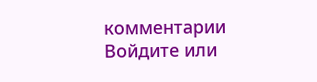комментарии Войдите или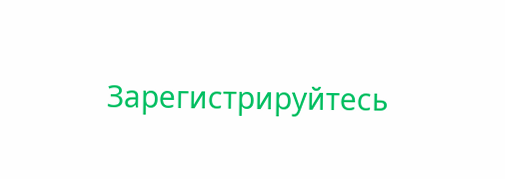Зарегистрируйтесь